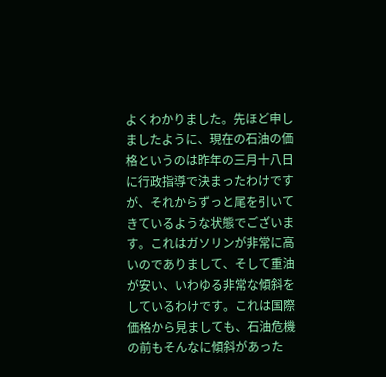よくわかりました。先ほど申しましたように、現在の石油の価格というのは昨年の三月十八日に行政指導で決まったわけですが、それからずっと尾を引いてきているような状態でございます。これはガソリンが非常に高いのでありまして、そして重油が安い、いわゆる非常な傾斜をしているわけです。これは国際価格から見ましても、石油危機の前もそんなに傾斜があった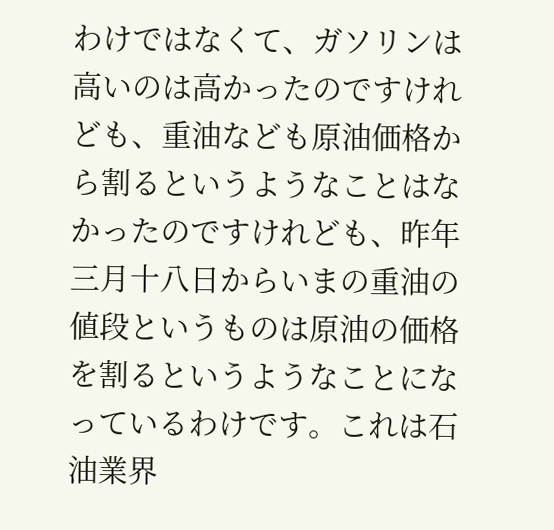わけではなくて、ガソリンは高いのは高かったのですけれども、重油なども原油価格から割るというようなことはなかったのですけれども、昨年三月十八日からいまの重油の値段というものは原油の価格を割るというようなことになっているわけです。これは石油業界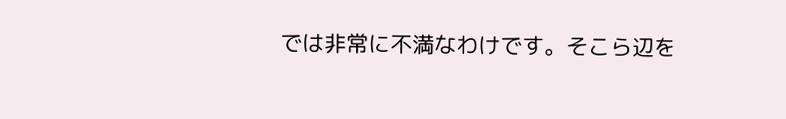では非常に不満なわけです。そこら辺を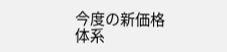今度の新価格体系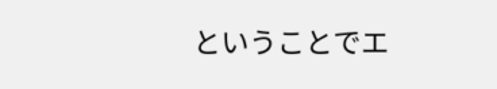ということでエ